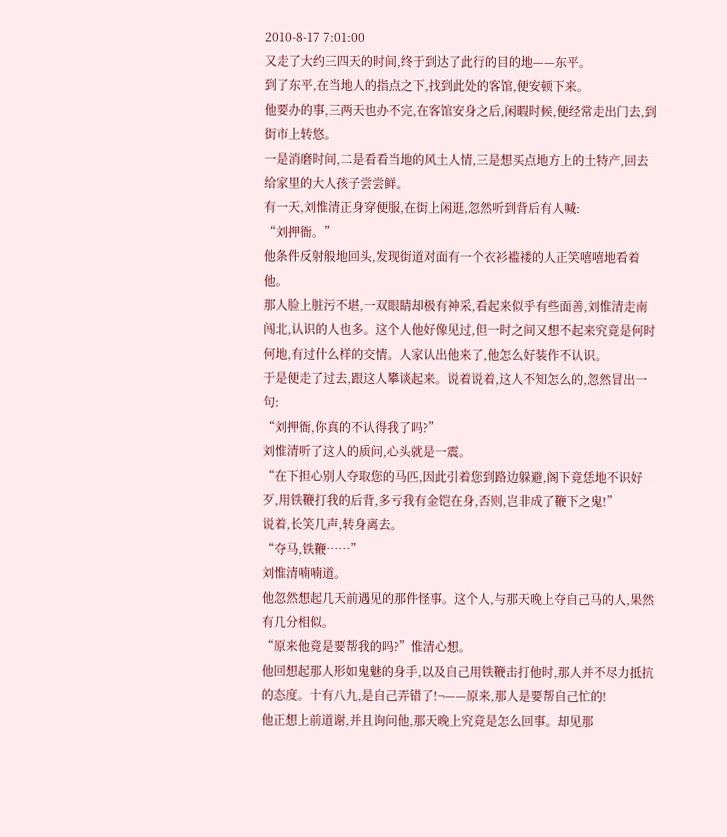2010-8-17 7:01:00
又走了大约三四天的时间,终于到达了此行的目的地——东平。
到了东平,在当地人的指点之下,找到此处的客馆,便安顿下来。
他要办的事,三两天也办不完,在客馆安身之后,闲暇时候,便经常走出门去,到街市上转悠。
一是消磨时间,二是看看当地的风土人情,三是想买点地方上的土特产,回去给家里的大人孩子尝尝鲜。
有一天,刘惟清正身穿便服,在街上闲逛,忽然听到背后有人喊:
“刘押衙。”
他条件反射般地回头,发现街道对面有一个衣衫褴褛的人正笑嘻嘻地看着他。
那人脸上脏污不堪,一双眼睛却极有神采,看起来似乎有些面善,刘惟清走南闯北,认识的人也多。这个人他好像见过,但一时之间又想不起来究竟是何时何地,有过什么样的交情。人家认出他来了,他怎么好装作不认识。
于是便走了过去,跟这人攀谈起来。说着说着,这人不知怎么的,忽然冒出一句:
“刘押衙,你真的不认得我了吗?”
刘惟清听了这人的质问,心头就是一震。
“在下担心别人夺取您的马匹,因此引着您到路边躲避,阁下竟恁地不识好歹,用铁鞭打我的后背,多亏我有金铠在身,否则,岂非成了鞭下之鬼!”
说着,长笑几声,转身离去。
“夺马,铁鞭……”
刘惟清喃喃道。
他忽然想起几天前遇见的那件怪事。这个人,与那天晚上夺自己马的人,果然有几分相似。
“原来他竟是要帮我的吗?”惟清心想。
他回想起那人形如鬼魅的身手,以及自己用铁鞭击打他时,那人并不尽力抵抗的态度。十有八九,是自己弄错了!¬——原来,那人是要帮自己忙的!
他正想上前道谢,并且询问他,那天晚上究竟是怎么回事。却见那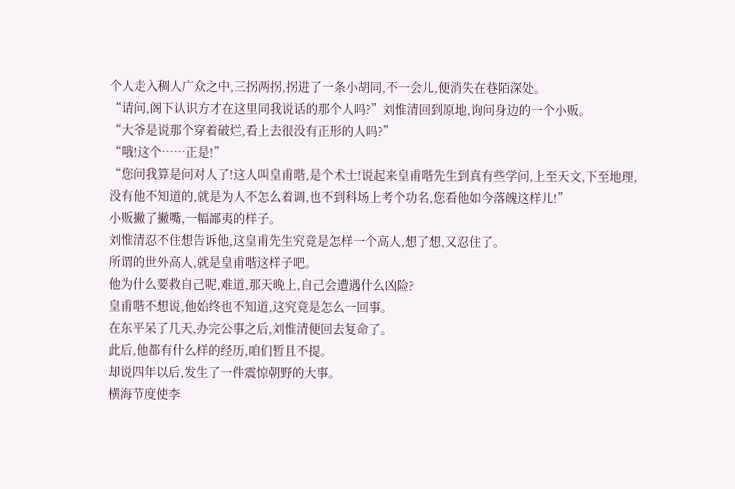个人走入稠人广众之中,三拐两拐,拐进了一条小胡同,不一会儿,便消失在巷陌深处。
“请问,阁下认识方才在这里同我说话的那个人吗?”刘惟清回到原地,询问身边的一个小贩。
“大爷是说那个穿着破烂,看上去很没有正形的人吗?”
“哦!这个……正是!”
“您问我算是问对人了!这人叫皇甫喈,是个术士!说起来皇甫喈先生到真有些学问,上至天文,下至地理,没有他不知道的,就是为人不怎么着调,也不到科场上考个功名,您看他如今落魄这样儿!”
小贩撇了撇嘴,一幅鄙夷的样子。
刘惟清忍不住想告诉他,这皇甫先生究竟是怎样一个高人,想了想,又忍住了。
所谓的世外高人,就是皇甫喈这样子吧。
他为什么要救自己呢,难道,那天晚上,自己会遭遇什么凶险?
皇甫喈不想说,他始终也不知道,这究竟是怎么一回事。
在东平呆了几天,办完公事之后,刘惟清便回去复命了。
此后,他都有什么样的经历,咱们暂且不提。
却说四年以后,发生了一件震惊朝野的大事。
横海节度使李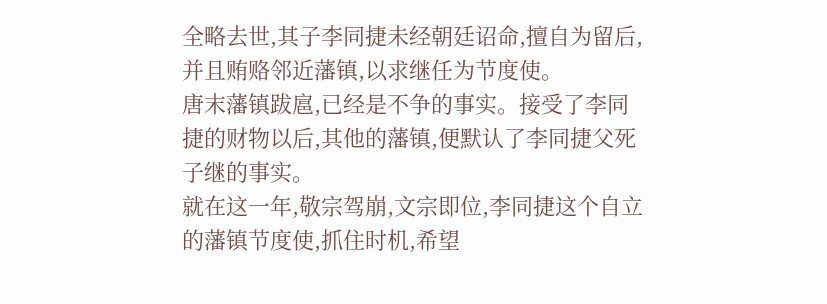全略去世,其子李同捷未经朝廷诏命,擅自为留后,并且贿赂邻近藩镇,以求继任为节度使。
唐末藩镇跋扈,已经是不争的事实。接受了李同捷的财物以后,其他的藩镇,便默认了李同捷父死子继的事实。
就在这一年,敬宗驾崩,文宗即位,李同捷这个自立的藩镇节度使,抓住时机,希望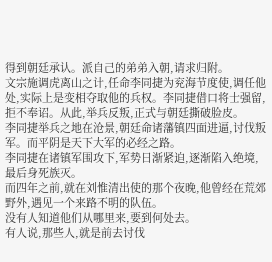得到朝廷承认。派自己的弟弟入朝,请求归附。
文宗施调虎离山之计,任命李同捷为兖海节度使,调任他处,实际上是变相夺取他的兵权。李同捷借口将士强留,拒不奉诏。从此,举兵反叛,正式与朝廷撕破脸皮。
李同捷举兵之地在沧景,朝廷命诸藩镇四面进逼,讨伐叛军。而平阴是天下大军的必经之路。
李同捷在诸镇军围攻下,军势日渐紧迫,逐渐陷入绝境,最后身死族灭。
而四年之前,就在刘惟清出使的那个夜晚,他曾经在荒郊野外,遇见一个来路不明的队伍。
没有人知道他们从哪里来,要到何处去。
有人说,那些人,就是前去讨伐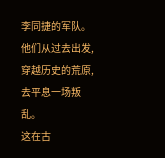李同捷的军队。
他们从过去出发,穿越历史的荒原,去平息一场叛乱。
这在古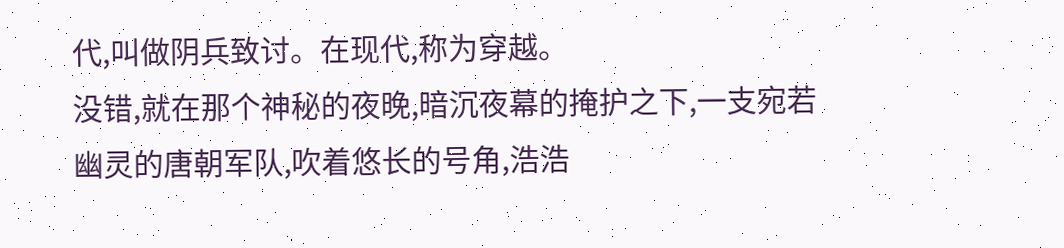代,叫做阴兵致讨。在现代,称为穿越。
没错,就在那个神秘的夜晚,暗沉夜幕的掩护之下,一支宛若幽灵的唐朝军队,吹着悠长的号角,浩浩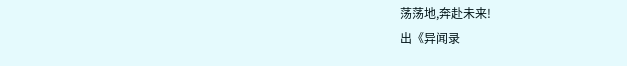荡荡地,奔赴未来!
出《异闻录